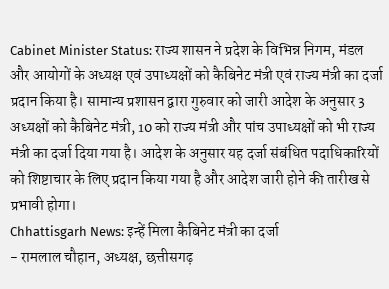Cabinet Minister Status: राज्य शासन ने प्रदेश के विभिन्न निगम, मंडल और आयोगों के अध्यक्ष एवं उपाध्यक्षों को कैबिनेट मंत्री एवं राज्य मंत्री का दर्जा प्रदान किया है। सामान्य प्रशासन द्वारा गुरुवार को जारी आदेश के अनुसार 3 अध्यक्षों को कैबिनेट मंत्री, 10 को राज्य मंत्री और पांच उपाध्यक्षों को भी राज्य मंत्री का दर्जा दिया गया है। आदेश के अनुसार यह दर्जा संबंधित पदाधिकारियों को शिष्टाचार के लिए प्रदान किया गया है और आदेश जारी होने की तारीख से प्रभावी होगा।
Chhattisgarh News: इन्हें मिला कैबिनेट मंत्री का दर्जा
- रामलाल चौहान, अध्यक्ष, छत्तीसगढ़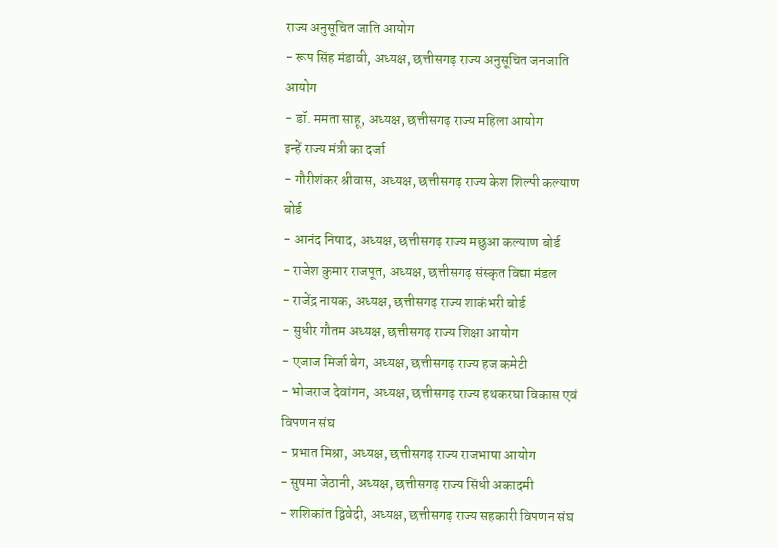राज्य अनुसूचित जाति आयोग
- रूप सिंह मंडावी, अध्यक्ष, छत्तीसगढ़ राज्य अनुसूचित जनजाति आयोग
- डॉ. ममता साहू, अध्यक्ष, छत्तीसगढ़ राज्य महिला आयोग
इन्हें राज्य मंत्री का दर्जा
- गौरीशंकर श्रीवास, अध्यक्ष, छत्तीसगढ़ राज्य केश शिल्पी कल्याण बोर्ड
- आनंद निषाद, अध्यक्ष, छत्तीसगढ़ राज्य मछुआ कल्याण बोर्ड
- राजेश कुमार राजपूत, अध्यक्ष, छत्तीसगढ़ संस्कृत विद्या मंडल
- राजेंद्र नायक, अध्यक्ष, छत्तीसगढ़ राज्य शाकंभरी बोर्ड
- सुधीर गौतम अध्यक्ष, छत्तीसगढ़ राज्य शिक्षा आयोग
- एजाज मिर्जा बेग, अध्यक्ष, छत्तीसगढ़ राज्य हज कमेटी
- भोजराज देवांगन, अध्यक्ष, छत्तीसगढ़ राज्य हथकरघा विकास एवं विपणन संघ
- प्रभात मिश्रा, अध्यक्ष, छत्तीसगढ़ राज्य राजभाषा आयोग
- सुषमा जेठानी, अध्यक्ष, छत्तीसगढ़ राज्य सिंधी अकादमी
- शशिकांत द्विवेदी, अध्यक्ष, छत्तीसगढ़ राज्य सहकारी विपणन संघ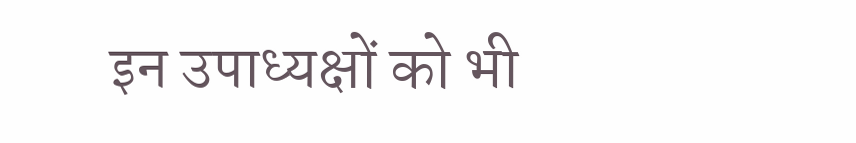इन उपाध्यक्षों को भी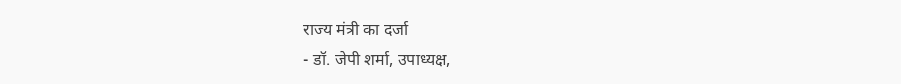राज्य मंत्री का दर्जा
- डॉ. जेपी शर्मा, उपाध्यक्ष,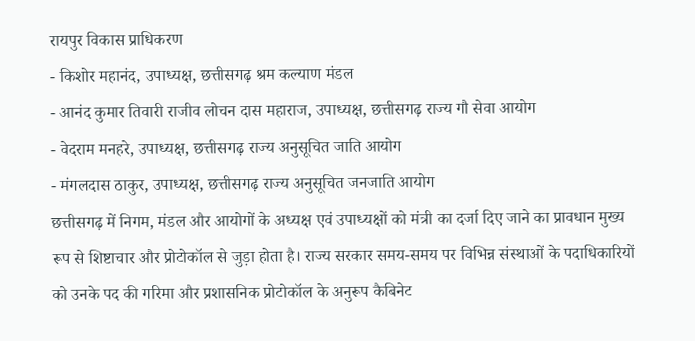रायपुर विकास प्राधिकरण
- किशोर महानंद, उपाध्यक्ष, छत्तीसगढ़ श्रम कल्याण मंडल
- आनंद कुमार तिवारी राजीव लोचन दास महाराज, उपाध्यक्ष, छत्तीसगढ़ राज्य गौ सेवा आयोग
- वेदराम मनहरे, उपाध्यक्ष, छत्तीसगढ़ राज्य अनुसूचित जाति आयोग
- मंगलदास ठाकुर, उपाध्यक्ष, छत्तीसगढ़ राज्य अनुसूचित जनजाति आयोग
छत्तीसगढ़ में निगम, मंडल और आयोगों के अध्यक्ष एवं उपाध्यक्षों को मंत्री का दर्जा दिए जाने का प्रावधान मुख्य रूप से शिष्टाचार और प्रोटोकॉल से जुड़ा होता है। राज्य सरकार समय-समय पर विभिन्न संस्थाओं के पदाधिकारियों को उनके पद की गरिमा और प्रशासनिक प्रोटोकॉल के अनुरूप कैबिनेट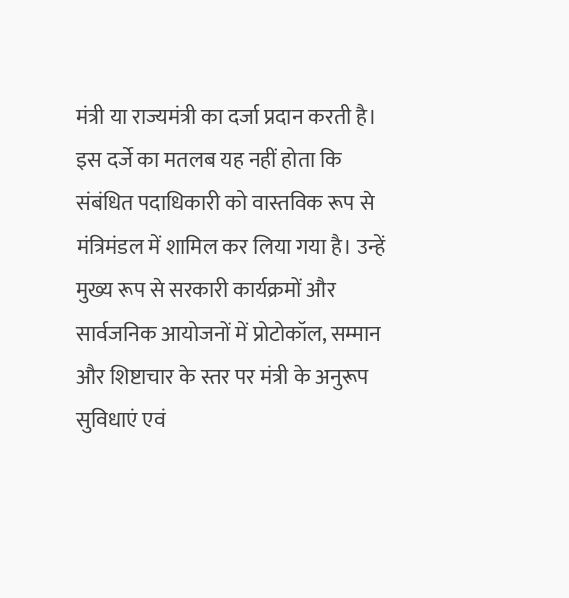मंत्री या राज्यमंत्री का दर्जा प्रदान करती है।
इस दर्जे का मतलब यह नहीं होता कि संबंधित पदाधिकारी को वास्तविक रूप से मंत्रिमंडल में शामिल कर लिया गया है। उन्हें मुख्य रूप से सरकारी कार्यक्रमों और सार्वजनिक आयोजनों में प्रोटोकॉल, सम्मान और शिष्टाचार के स्तर पर मंत्री के अनुरूप सुविधाएं एवं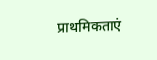प्राथमिकताएं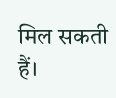मिल सकती हैं।